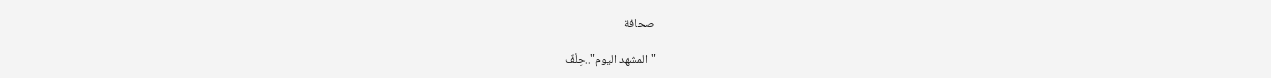صحافة

"المشهد اليوم"..حِلْفٌ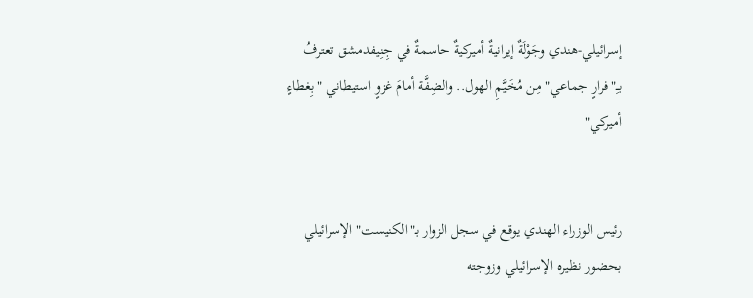إسرائيلي-هندي وجَوْلَةٌ إيرانيةٌ أميركيةٌ حاسمةٌ في جِنِيفدمشق تعترفُ بـِ"فرارٍ جماعي" مِن مُخَيَّمِ الهول.. والضِفَّة أمامَ غزوٍ استيطاني "بِغطاءٍ أميركي"


رئيس الوزراء الهندي يوقع في سجل الزوار بـ"الكنيست" الإسرائيلي بحضور نظيره الإسرائيلي وزوجته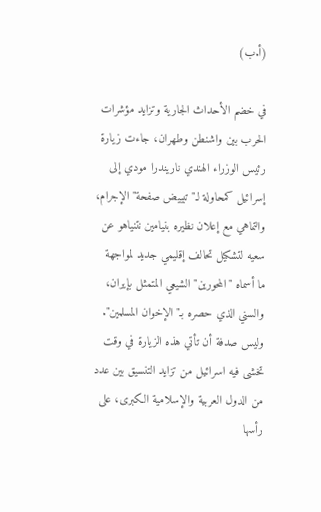(أ.ب)

في خضم الأحداث الجارية وتزايد مؤشرات الحرب بين واشنطن وطهران، جاءت زيارة رئيس الوزراء الهندي ناريندرا مودي إلى إسرائيل كمحاولة لـ"تبييض صفحة" الإجرام، والتماهي مع إعلان نظيره بنيامين نتنياهو عن سعيه لتشكيل تحالف إقليمي جديد لمواجهة ما أسماه "المحورين" الشيعي المتمثل بإيران، والسني الذي حصره بـ"الإخوان المسلمين". وليس صدفة أن تأتي هذه الزيارة في وقت تخشى فيه اسرائيل من تزايد التنسيق بين عدد من الدول العربية والإسلامية الكبرى، على رأسها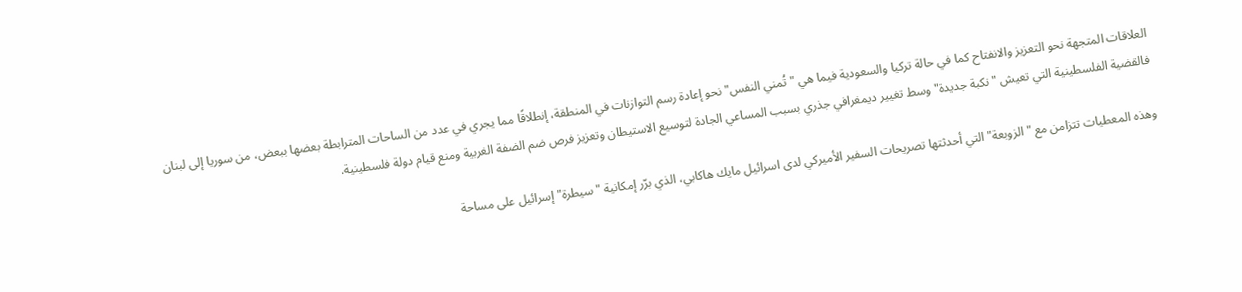العلاقات المتجهة نحو التعزيز والانفتاح كما في حالة تركيا والسعودية فيما هي "تُمني النفس" نحو إعادة رسم التوازنات في المنطقة، إنطلاقًا مما يجري في عدد من الساحات المترابطة بعضها ببعض، من سوريا إلى لبنان فالقضية الفلسطينية التي تعيش "نكبة جديدة" وسط تغيير ديمغرافي جذري بسبب المساعي الجادة لتوسيع الاستيطان وتعزيز فرص ضم الضفة الغربية ومنع قيام دولة فلسطينية.

وهذه المعطيات تتزامن مع "الزوبعة" التي أحدثتها تصريحات السفير الأميركي لدى اسرائيل مايك هاكابي، الذي برّر إمكانية "سيطرة" إسرائيل على مساحة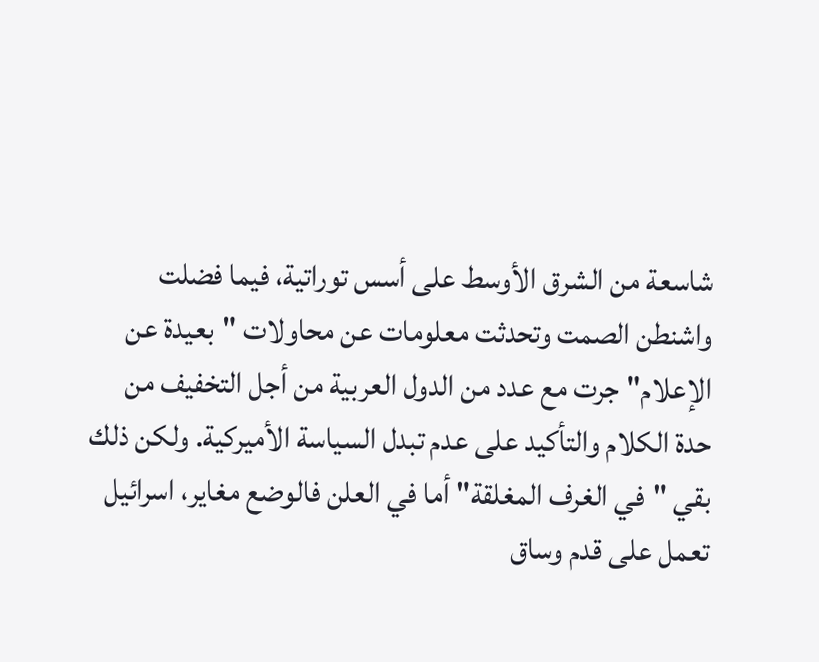شاسعة من الشرق الأوسط على أسس توراتية، فيما فضلت واشنطن الصمت وتحدثت معلومات عن محاولات "بعيدة عن الإعلام" جرت مع عدد من الدول العربية من أجل التخفيف من حدة الكلام والتأكيد على عدم تبدل السياسة الأميركية. ولكن ذلك بقي "في الغرف المغلقة" أما في العلن فالوضع مغاير، اسرائيل تعمل على قدم وساق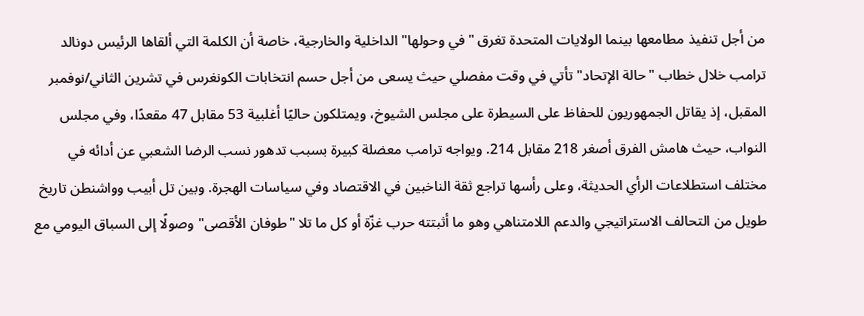من أجل تنفيذ مطامعها بينما الولايات المتحدة تغرق "في وحولها" الداخلية والخارجية، خاصة أن الكلمة التي ألقاها الرئيس دونالد ترامب خلال خطاب "حالة الإتحاد" تأتي في وقت مفصلي حيث يسعى من أجل حسم انتخابات الكونغرس في تشرين الثاني/نوفمبر المقبل، إذ يقاتل الجمهوريون للحفاظ على السيطرة على مجلس الشيوخ، ويمتلكون حاليًا أغلبية 53 مقابل 47 مقعدًا، وفي مجلس النواب، حيث هامش الفرق أصغر 218 مقابل 214. ويواجه ترامب معضلة كبيرة بسبب تدهور نسب الرضا الشعبي عن أدائه في مختلف استطلاعات الرأي الحديثة، وعلى رأسها تراجع ثقة الناخبين في الاقتصاد وفي سياسات الهجرة. وبين تل أبيب وواشنطن تاريخ طويل من التحالف الاستراتيجي والدعم اللامتناهي وهو ما أثبتته حرب غزّة أو كل ما تلا "طوفان الأقصى" وصولًا إلى السباق اليومي مع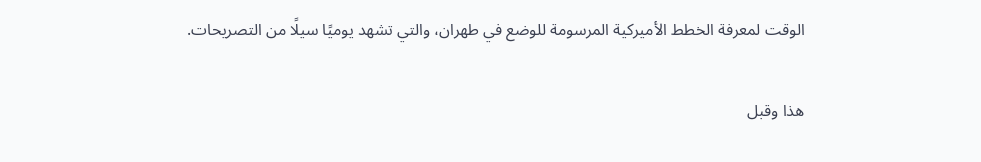الوقت لمعرفة الخطط الأميركية المرسومة للوضع في طهران، والتي تشهد يوميًا سيلًا من التصريحات.

هذا وقبل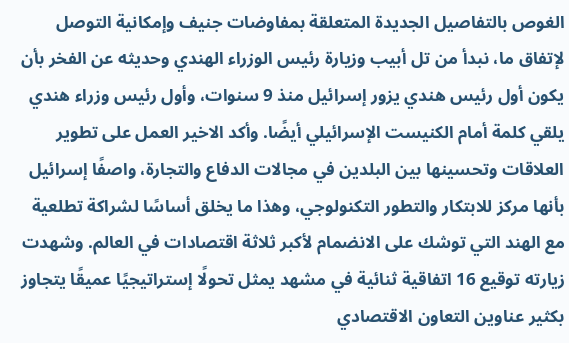الغوص بالتفاصيل الجديدة المتعلقة بمفاوضات جنيف وإمكانية التوصل لإتفاق ما، نبدأ من تل أبيب وزيارة رئيس الوزراء الهندي وحديثه عن الفخر بأن يكون أول رئيس هندي يزور إسرائيل منذ 9 سنوات، وأول رئيس وزراء هندي يلقي كلمة أمام الكنيست الإسرائيلي أيضًا. وأكد الاخير العمل على تطوير العلاقات وتحسينها بين البلدين في مجالات الدفاع والتجارة، واصفًا إسرائيل بأنها مركز للابتكار والتطور التكنولوجي، وهذا ما يخلق أساسًا لشراكة تطلعية مع الهند التي توشك على الانضمام لأكبر ثلاثة اقتصادات في العالم. وشهدت زيارته توقيع 16 اتفاقية ثنائية في مشهد يمثل تحولًا إستراتيجيًا عميقًا يتجاوز بكثير عناوين التعاون الاقتصادي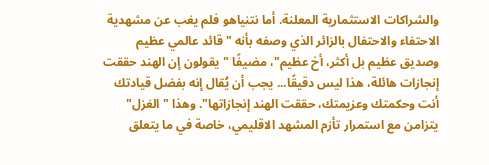والشراكات الاستثمارية المعلنة. أما نتنياهو فلم يغب عن مشهدية الاحتفاء والاحتفال بالزائر الذي وصفه بأنه "قائد عالمي عظيم وصديق عظيم بل أكثر، أخ عظيم"، مضيفًا "يقولون إن الهند حققت إنجازات هائلة، هذا ليس دقيقًا... يجب أن يُقال إنه بفضل قيادتك أنت وحكمتك وعزيمتك، حققت الهند إنجازاتها". وهذا "الغزل" يتزامن مع استمرار تأزم المشهد الاقليمي، خاصة في ما يتعلق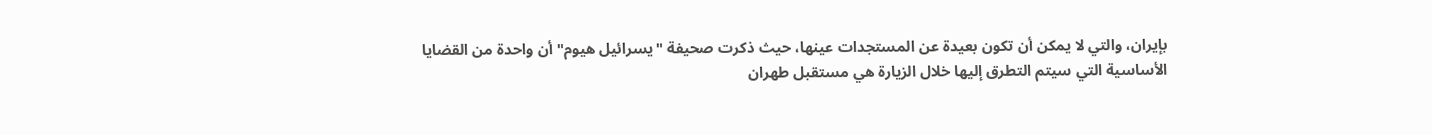بإيران، والتي لا يمكن أن تكون بعيدة عن المستجدات عينها، حيث ذكرت صحيفة "يسرائيل هيوم" أن واحدة من القضايا الأساسية التي سيتم التطرق إليها خلال الزيارة هي مستقبل طهران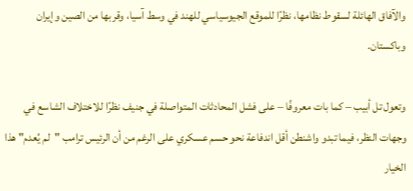والآفاق الهائلة لسقوط نظامها، نظرًا للموقع الجيوسياسي للهند في وسط آسيا، وقربها من الصين وإيران وباكستان.

وتعول تل أبيب – كما بات معروفًا – على فشل المحادثات المتواصلة في جنيف نظرًا للاختلاف الشاسع في وجهات النظر، فيما تبدو واشنطن أقل اندفاعة نحو حسم عسكري على الرغم من أن الرئيس ترامب "لم يُعدم" هذا الخيار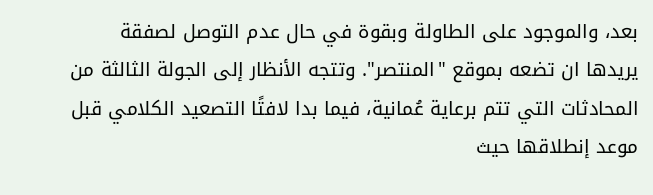بعد، والموجود على الطاولة وبقوة في حال عدم التوصل لصفقة يريدها ان تضعه بموقع "المنتصر". وتتجه الأنظار إلى الجولة الثالثة من المحادثات التي تتم برعاية عُمانية، فيما بدا لافتًا التصعيد الكلامي قبل موعد إنطلاقها حيث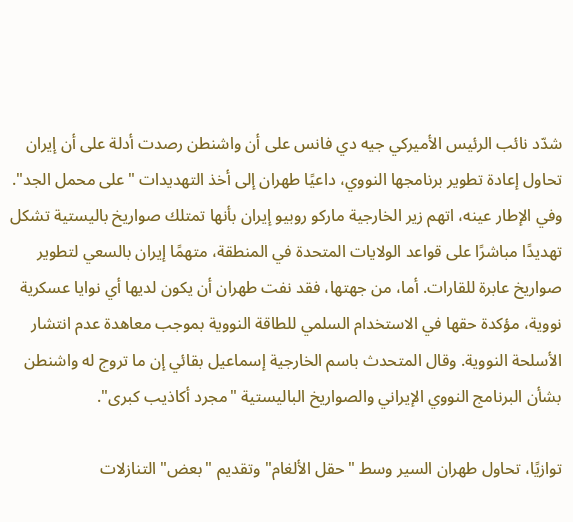شدّد نائب الرئيس الأميركي جيه دي فانس على أن واشنطن رصدت أدلة على أن إيران تحاول إعادة تطوير برنامجها النووي، داعيًا طهران إلى أخذ التهديدات "على محمل الجد". وفي الإطار عينه، اتهم زير الخارجية ماركو روبيو إيران بأنها تمتلك صواريخ باليستية تشكل تهديدًا مباشرًا على قواعد الولايات المتحدة في المنطقة، متهمًا إيران بالسعي لتطوير صواريخ عابرة للقارات. أما، من جهتها، فقد نفت طهران أن يكون لديها أي نوايا عسكرية نووية، مؤكدة حقها في الاستخدام السلمي للطاقة النووية بموجب معاهدة عدم انتشار الأسلحة النووية. وقال المتحدث باسم الخارجية إسماعيل بقائي إن ما تروج له واشنطن بشأن البرنامج النووي الإيراني والصواريخ الباليستية "مجرد أكاذيب كبرى".

توازيًا، تحاول طهران السير وسط "حقل الألغام" وتقديم "بعض" التنازلات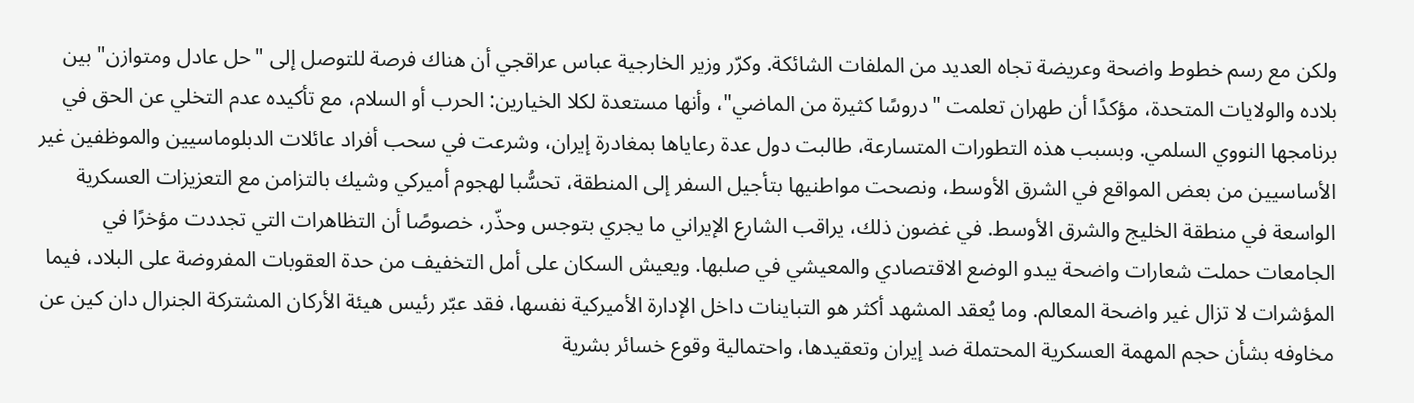ولكن مع رسم خطوط واضحة وعريضة تجاه العديد من الملفات الشائكة. وكرّر وزير الخارجية عباس عراقجي أن هناك فرصة للتوصل إلى "حل عادل ومتوازن" بين بلاده والولايات المتحدة، مؤكدًا أن طهران تعلمت "دروسًا كثيرة من الماضي"، وأنها مستعدة لكلا الخيارين: الحرب أو السلام، مع تأكيده عدم التخلي عن الحق في برنامجها النووي السلمي. وبسبب هذه التطورات المتسارعة، طالبت دول عدة رعاياها بمغادرة إيران، وشرعت في سحب أفراد عائلات الدبلوماسيين والموظفين غير الأساسيين من بعض المواقع في الشرق الأوسط، ونصحت مواطنيها بتأجيل السفر إلى المنطقة، تحسُّبا لهجوم أميركي وشيك بالتزامن مع التعزيزات العسكرية الواسعة في منطقة الخليج والشرق الأوسط. في غضون ذلك، يراقب الشارع الإيراني ما يجري بتوجس وحذّر، خصوصًا أن التظاهرات التي تجددت مؤخرًا في الجامعات حملت شعارات واضحة يبدو الوضع الاقتصادي والمعيشي في صلبها. ويعيش السكان على أمل التخفيف من حدة العقوبات المفروضة على البلاد، فيما المؤشرات لا تزال غير واضحة المعالم. وما يُعقد المشهد أكثر هو التباينات داخل الإدارة الأميركية نفسها، فقد عبّر رئيس هيئة الأركان المشتركة الجنرال دان كين عن مخاوفه بشأن حجم المهمة العسكرية المحتملة ضد إيران وتعقيدها، واحتمالية وقوع خسائر بشرية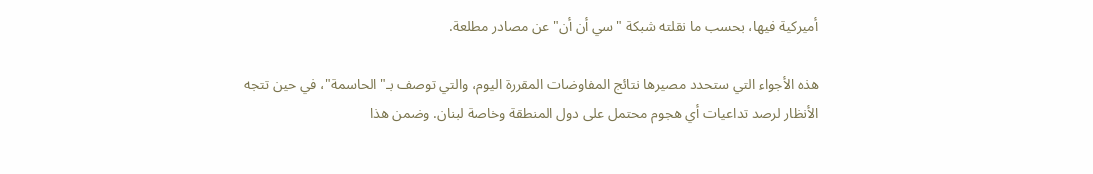أميركية فيها، بحسب ما نقلته شبكة "سي أن أن" عن مصادر مطلعة.

هذه الأجواء التي ستحدد مصيرها نتائج المفاوضات المقررة اليوم، والتي توصف بـ"الحاسمة"، في حين تتجه الأنظار لرصد تداعيات أي هجوم محتمل على دول المنطقة وخاصة لبنان. وضمن هذا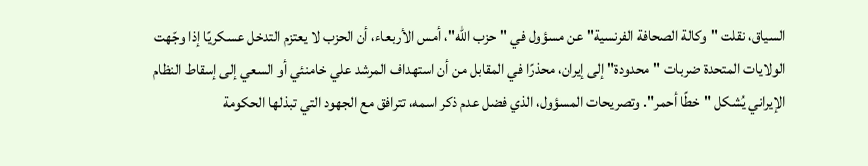السياق، نقلت "وكالة الصحافة الفرنسية" عن مسؤول في "حزب الله"، أمس الأربعاء، أن الحزب لا يعتزم التدخل عسكريًا إذا وجّهت الولايات المتحدة ضربات "محدودة" إلى إيران، محذرًا في المقابل من أن استهداف المرشد علي خامنئي أو السعي إلى إسقاط النظام الإيراني يُشكل "خطًا أحمر". وتصريحات المسؤول، الذي فضل عدم ذكر اسمه، تترافق مع الجهود التي تبذلها الحكومة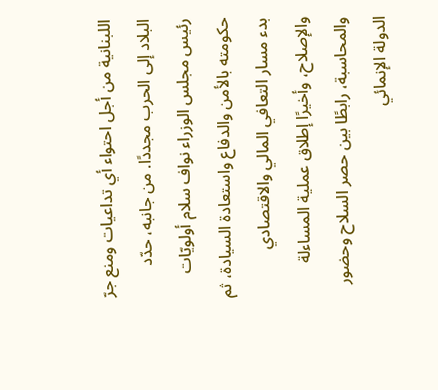اللبنانية من أجل احتواء أي تداعيات ومنع جرّ البلاد إلى الحرب مجددًا. من جانبه، حدّد رئيس مجلس الوزراء نواف سلام أولويّات حكومته بالأمن والدفاع واستعادة السيادة، ثم بدء مسار التعافي المالي والاقتصادي والإصلاح، وأخيرًا إطلاق عملية المساءلة والمحاسبة، رابطًا بين حصر السلاح وحضور الدولة الإنمائي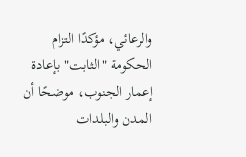والرعائي، مؤكدًا التزام الحكومة "الثابت" بإعادة إعمار الجنوب، موضحًا أن المدن والبلدات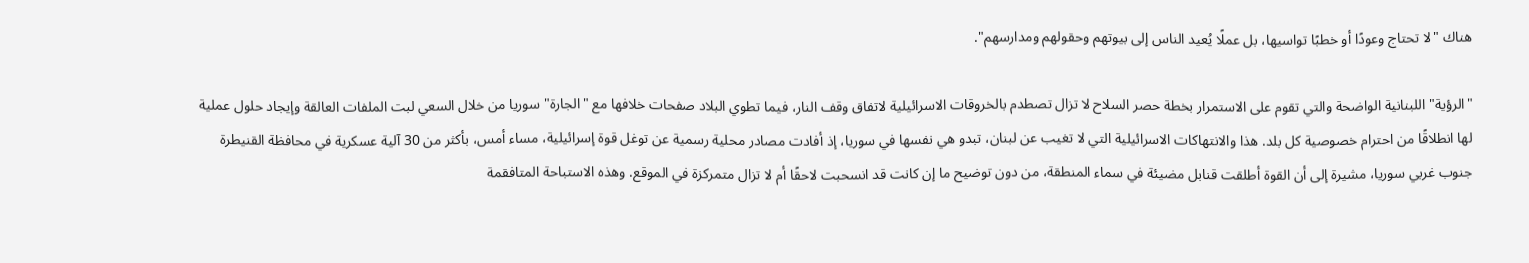هناك "لا تحتاج وعودًا أو خطبًا تواسيها، بل عملًا يُعيد الناس إلى بيوتهم وحقولهم ومدارسهم".

"الرؤية" اللبنانية الواضحة والتي تقوم على الاستمرار بخطة حصر السلاح لا تزال تصطدم بالخروقات الاسرائيلية لاتفاق وقف النار، فيما تطوي البلاد صفحات خلافها مع "الجارة" سوريا من خلال السعي لبت الملفات العالقة وإيجاد حلول عملية لها انطلاقًا من احترام خصوصية كل بلد. هذا والانتهاكات الاسرائيلية التي لا تغيب عن لبنان، تبدو هي نفسها في سوريا، إذ أفادت مصادر محلية رسمية عن توغل قوة إسرائيلية، مساء أمس، بأكثر من 30 آلية عسكرية في محافظة القنيطرة جنوب غربي سوريا، مشيرة إلى أن القوة أطلقت قنابل مضيئة في سماء المنطقة، من دون توضيح ما إن كانت قد انسحبت لاحقًا أم لا تزال متمركزة في الموقع. وهذه الاستباحة المتافقمة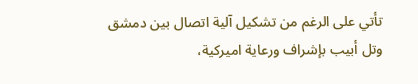تأتي على الرغم من تشكيل آلية اتصال بين دمشق وتل أبيب بإشراف ورعاية اميركية،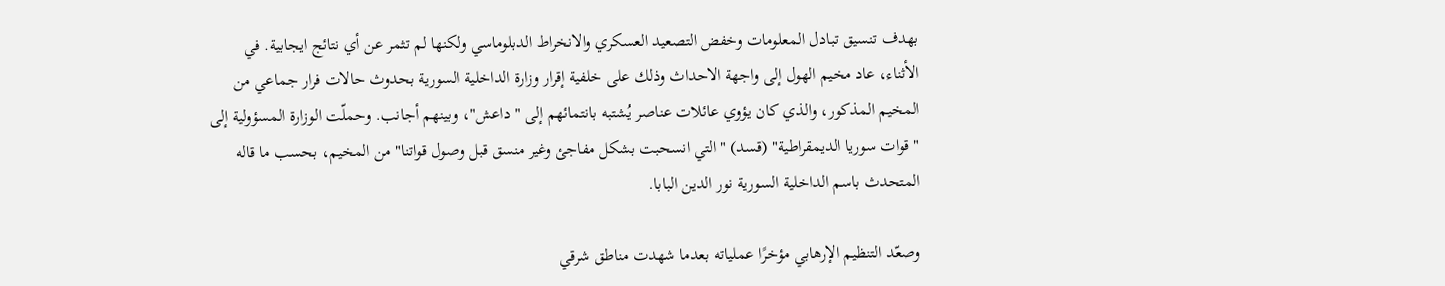بهدف تنسيق تبادل المعلومات وخفض التصعيد العسكري والانخراط الدبلوماسي ولكنها لم تثمر عن أي نتائج ايجابية. في الأثناء، عاد مخيم الهول إلى واجهة الاحداث وذلك على خلفية إقرار وزارة الداخلية السورية بحدوث حالات فرار جماعي من المخيم المذكور، والذي كان يؤوي عائلات عناصر يُشتبه بانتمائهم إلى "داعش"، وبينهم أجانب. وحملّت الوزارة المسؤولية إلى "قوات سوريا الديمقراطية" (قسد) "التي انسحبت بشكل مفاجئ وغير منسق قبل وصول قواتنا" من المخيم، بحسب ما قاله المتحدث باسم الداخلية السورية نور الدين البابا.

وصعّد التنظيم الإرهابي مؤخرًا عملياته بعدما شهدت مناطق شرقي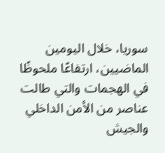سوريا، خلال اليومين الماضيين، ارتفاعًا ملحوظًا في الهجمات والتي طالت عناصر من الأمن الداخلي والجيش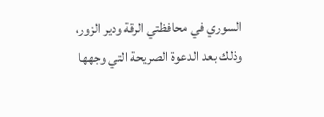السوري في محافظتي الرقة ودير الزور، وذلك بعد الدعوة الصريحة التي وجهها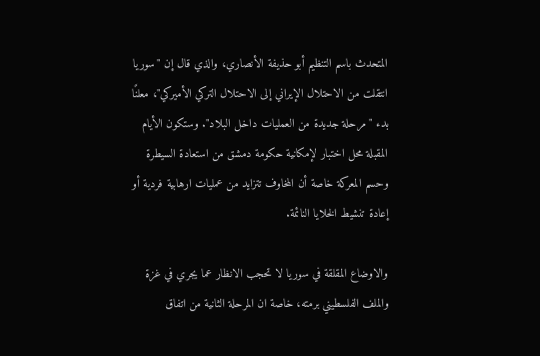المتحدث باسم التنظيم أبو حذيفة الأنصاري، والذي قال إن "سوريا انتقلت من الاحتلال الإيراني إلى الاحتلال التركي الأميركي"، معلنًا بدء "مرحلة جديدة من العمليات داخل البلاد". وستكون الأيام المقبلة محل اختبار لإمكانية حكومة دمشق من استعادة السيطرة وحسم المعركة خاصة أن المخاوف تتزايد من عمليات ارهابية فردية أو إعادة تنشيط الخلايا النائمة.

والاوضاع المقلقة في سوريا لا تحجب الانظار عما يجري في غزة والملف الفلسطيني برمته، خاصة ان المرحلة الثانية من اتفاق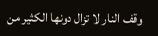وقف النار لا تزال دونها الكثير من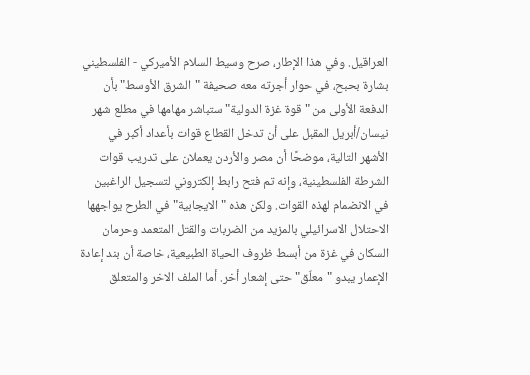العراقيل. وفي هذا الإطار، صرح وسيط السلام الأميركي - الفلسطيني بشارة بحبح، في حوار أجرته معه صحيفة "الشرق الأوسط" بأن الدفعة الأولى من "قوة غزة الدولية" ستباشر مهامها في مطلع شهر نيسان/أبريل المقبل على أن تدخل القطاع قوات بأعداد أكبر في الأشهر التالية، موضحًا أن مصر والأردن يعملان على تدريب قوات الشرطة الفلسطينية، وإنه تم فتح رابط إلكتروني لتسجيل الراغبين في الانضمام لهذه القوات. ولكن هذه "الايجابية" في الطرح يواجهها الاحتلال الاسرائيلي بالمزيد من الضربات والقتل المتعمد وحرمان السكان في غزة من أبسط ظروف الحياة الطبيعية، خاصة أن بند إعادة الإعمار يبدو "معلّق" حتى إشعار أخر. أما الملف الاخر والمتعلق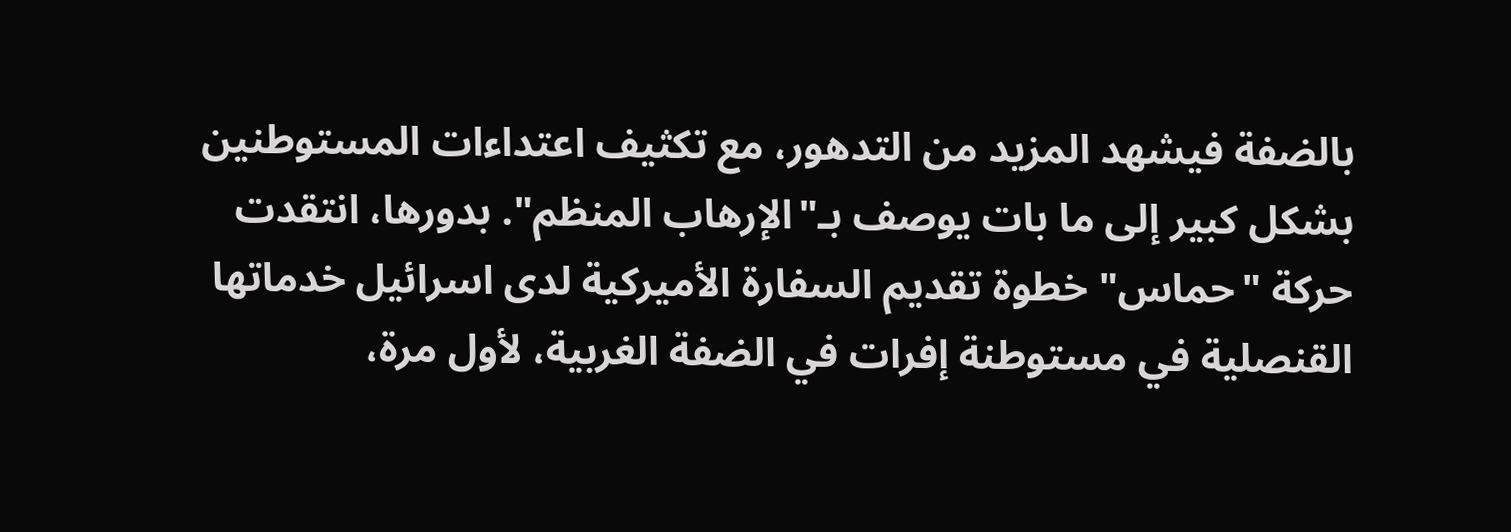بالضفة فيشهد المزيد من التدهور، مع تكثيف اعتداءات المستوطنين بشكل كبير إلى ما بات يوصف بـ"الإرهاب المنظم". بدورها، انتقدت حركة "حماس" خطوة تقديم السفارة الأميركية لدى اسرائيل خدماتها القنصلية في مستوطنة إفرات في الضفة الغربية، لأول مرة،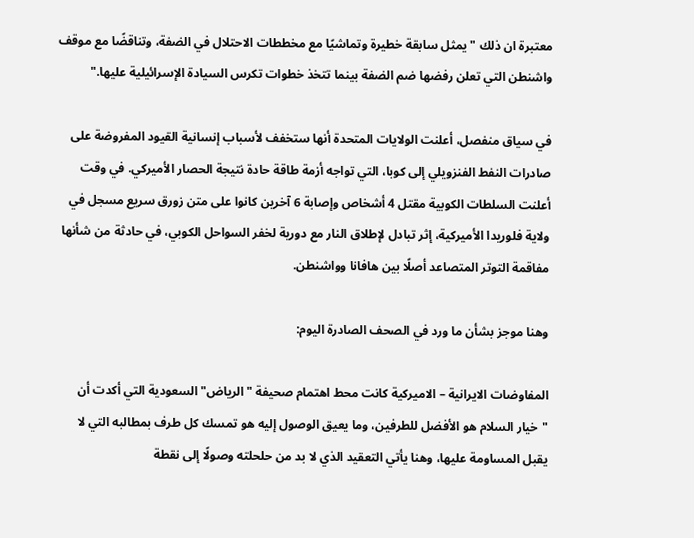معتبرة ان ذلك "يمثل سابقة خطيرة وتماشيًا مع مخططات الاحتلال في الضفة، وتناقضًا مع موقف واشنطن التي تعلن رفضها ضم الضفة بينما تتخذ خطوات تكرس السيادة الإسرائيلية عليها."

في سياق منفصل، أعلنت الولايات المتحدة أنها ستخفف لأسباب إنسانية القيود المفروضة على صادرات النفط الفنزويلي إلى كوبا، التي تواجه أزمة طاقة حادة نتيجة الحصار الأميركي. في وقت أعلنت السلطات الكوبية مقتل 4 أشخاص وإصابة 6 آخرين كانوا على متن زورق سريع مسجل في ولاية فلوريدا الأميركية، إثر تبادل لإطلاق النار مع دورية لخفر السواحل الكوبي، في حادثة من شأنها مفاقمة التوتر المتصاعد أصلًا بين هافانا وواشنطن.

وهنا موجز بشأن ما ورد في الصحف الصادرة اليوم:

المفاوضات الايرانية – الاميركية كانت محط اهتمام صحيفة "الرياض" السعودية التي أكدت أن "خيار السلام هو الأفضل للطرفين، وما يعيق الوصول إليه هو تمسك كل طرف بمطالبه التي لا يقبل المساومة عليها، وهنا يأتي التعقيد الذي لا بد من حلحلته وصولًا إلى نقطة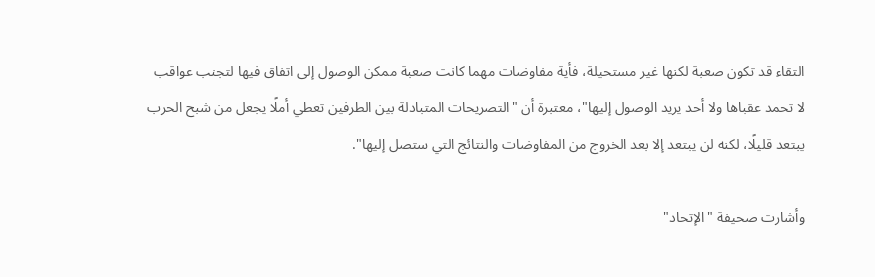التقاء قد تكون صعبة لكنها غير مستحيلة، فأية مفاوضات مهما كانت صعبة ممكن الوصول إلى اتفاق فيها لتجنب عواقب لا تحمد عقباها ولا أحد يريد الوصول إليها"، معتبرة أن "التصريحات المتبادلة بين الطرفين تعطي أملًا يجعل من شبح الحرب يبتعد قليلًا، لكنه لن يبتعد إلا بعد الخروج من المفاوضات والنتائج التي ستصل إليها".

وأشارت صحيفة "الإتحاد"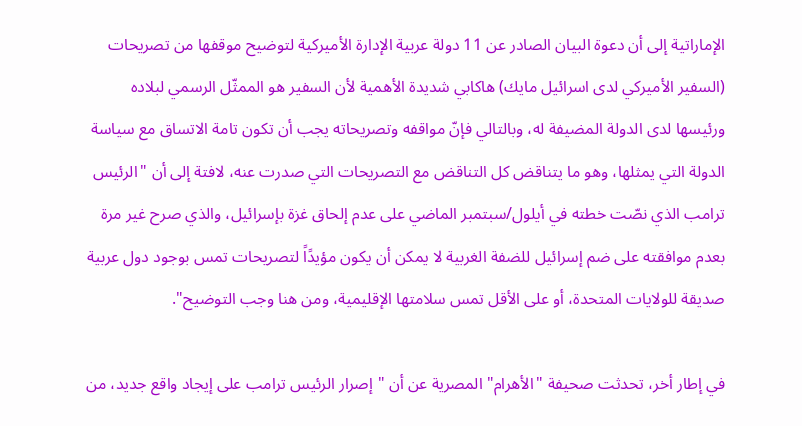الإماراتية إلى أن دعوة البيان الصادر عن 11 دولة عربية الإدارة الأميركية لتوضيح موقفها من تصريحات (السفير الأميركي لدى اسرائيل مايك) هاكابي شديدة الأهمية لأن السفير هو الممثّل الرسمي لبلاده ورئيسها لدى الدولة المضيفة له، وبالتالي فإنّ مواقفه وتصريحاته يجب أن تكون تامة الاتساق مع سياسة الدولة التي يمثلها، وهو ما يتناقض كل التناقض مع التصريحات التي صدرت عنه، لافتة إلى أن "الرئيس ترامب الذي نصّت خطته في أيلول/سبتمبر الماضي على عدم إلحاق غزة بإسرائيل، والذي صرح غير مرة بعدم موافقته على ضم إسرائيل للضفة الغربية لا يمكن أن يكون مؤيدًاً لتصريحات تمس بوجود دول عربية صديقة للولايات المتحدة، أو على الأقل تمس سلامتها الإقليمية، ومن هنا وجب التوضيح".

في إطار أخر، تحدثت صحيفة "الأهرام" المصرية عن أن "إصرار الرئيس ترامب على إيجاد واقع جديد، من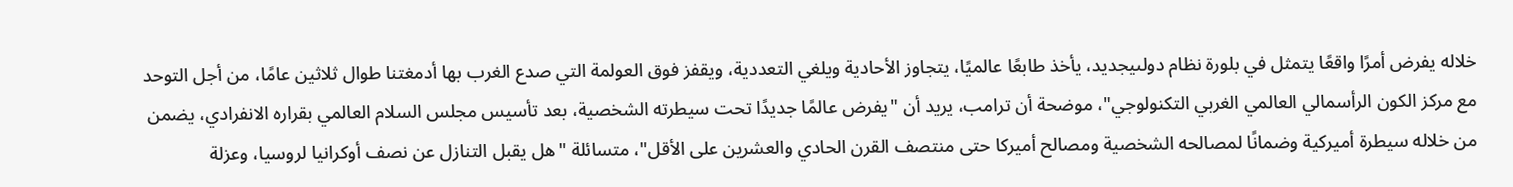خلاله يفرض أمرًا واقعًا يتمثل في بلورة نظام دولىيجديد، يأخذ طابعًا عالميًا، يتجاوز الأحادية ويلغي التعددية، ويقفز فوق العولمة التي صدع الغرب بها أدمغتنا طوال ثلاثين عامًا، من أجل التوحد مع مركز الكون الرأسمالي العالمي الغربي التكنولوجي"، موضحة أن ترامب، يريد أن "يفرض عالمًا جديدًا تحت سيطرته الشخصية، بعد تأسيس مجلس السلام العالمي بقراره الانفرادي، يضمن من خلاله سيطرة أميركية وضمانًا لمصالحه الشخصية ومصالح أميركا حتى منتصف القرن الحادي والعشرين على الأقل"، متسائلة "هل يقبل التنازل عن نصف أوكرانيا لروسيا، وعزلة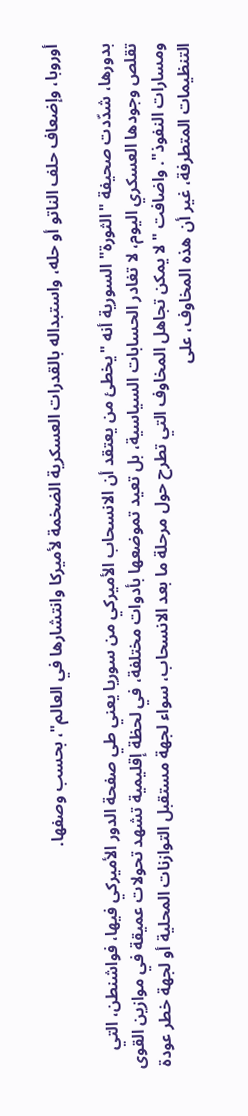أوروبا، وإضعاف حلف الناتو أو حله، واستبداله بالقدرات العسكرية الضخمة لأميركا وانتشارها في العالم"، بحسب وصفها.

بدورها، شدّدت صحيفة "الثورة" السورية أنه "يخطئ من يعتقد أن الانسحاب الأميركي من سوريا يعني طي صفحة الدور الأميركي فيها، فواشنطن، التي تقلص وجودها العسكري اليوم، لا تغادر الحسابات السياسية، بل تعيد تموضعها بأدوات مختلفة، في لحظة إقليمية تشهد تحولات عميقة في موازين القوى ومسارات النفوذ". واضافت "لا يمكن تجاهل المخاوف التي تطرح حول مرحلة ما بعد الانسحاب، سواء لجهة مستقبل التوازنات المحلية أو لجهة خطر عودة التنظيمات المتطرفة، غير أن هذه المخاوف، على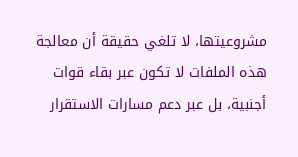مشروعيتها، لا تلغي حقيقة أن معالجة هذه الملفات لا تكون عبر بقاء قوات أجنبية، بل عبر دعم مسارات الاستقرار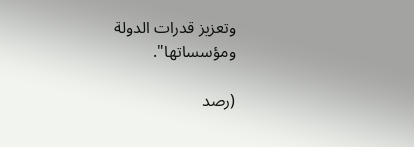وتعزيز قدرات الدولة ومؤسساتها".

(رصد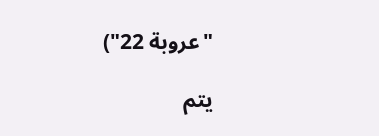"عروبة 22")

يتم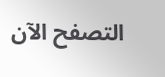التصفح الآن